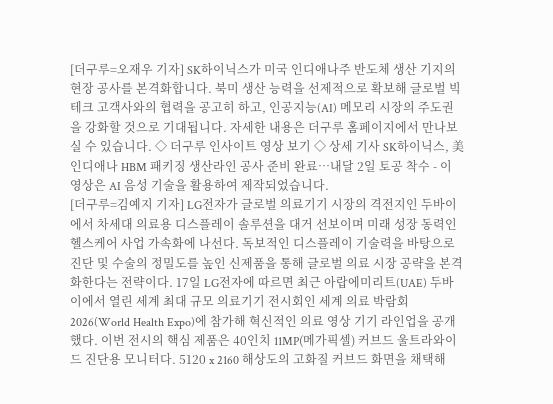[더구루=오재우 기자] SK하이닉스가 미국 인디애나주 반도체 생산 기지의 현장 공사를 본격화합니다. 북미 생산 능력을 선제적으로 확보해 글로벌 빅테크 고객사와의 협력을 공고히 하고, 인공지능(AI) 메모리 시장의 주도권을 강화할 것으로 기대됩니다. 자세한 내용은 더구루 홈페이지에서 만나보실 수 있습니다. ◇ 더구루 인사이트 영상 보기 ◇ 상세 기사 SK하이닉스, 美 인디애나 HBM 패키징 생산라인 공사 준비 완료…내달 2일 토공 착수 - 이 영상은 AI 음성 기술을 활용하여 제작되었습니다.
[더구루=김예지 기자] LG전자가 글로벌 의료기기 시장의 격전지인 두바이에서 차세대 의료용 디스플레이 솔루션을 대거 선보이며 미래 성장 동력인 헬스케어 사업 가속화에 나선다. 독보적인 디스플레이 기술력을 바탕으로 진단 및 수술의 정밀도를 높인 신제품을 통해 글로벌 의료 시장 공략을 본격화한다는 전략이다. 17일 LG전자에 따르면 최근 아랍에미리트(UAE) 두바이에서 열린 세계 최대 규모 의료기기 전시회인 세계 의료 박람회 2026(World Health Expo)에 참가해 혁신적인 의료 영상 기기 라인업을 공개했다. 이번 전시의 핵심 제품은 40인치 11MP(메가픽셀) 커브드 울트라와이드 진단용 모니터다. 5120 x 2160 해상도의 고화질 커브드 화면을 채택해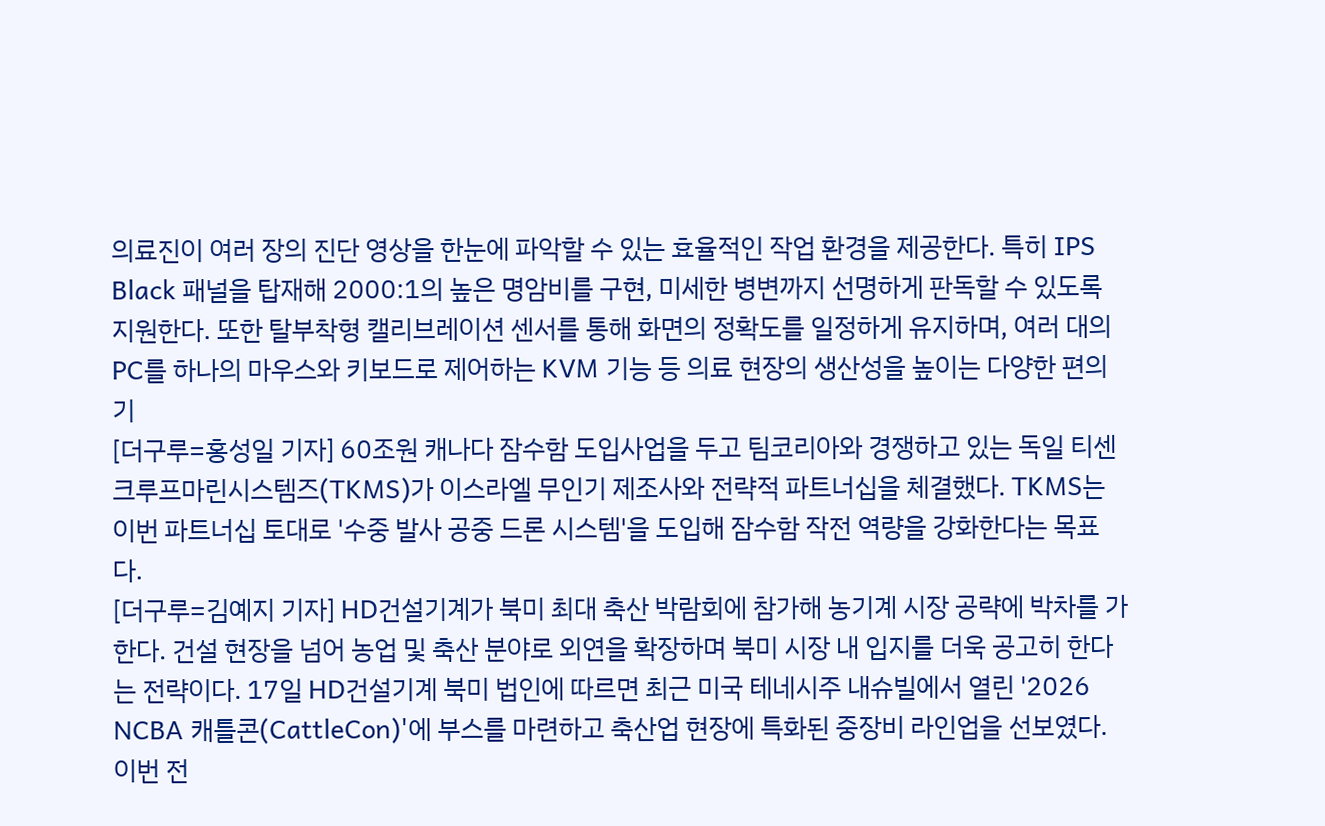의료진이 여러 장의 진단 영상을 한눈에 파악할 수 있는 효율적인 작업 환경을 제공한다. 특히 IPS Black 패널을 탑재해 2000:1의 높은 명암비를 구현, 미세한 병변까지 선명하게 판독할 수 있도록 지원한다. 또한 탈부착형 캘리브레이션 센서를 통해 화면의 정확도를 일정하게 유지하며, 여러 대의 PC를 하나의 마우스와 키보드로 제어하는 KVM 기능 등 의료 현장의 생산성을 높이는 다양한 편의 기
[더구루=홍성일 기자] 60조원 캐나다 잠수함 도입사업을 두고 팀코리아와 경쟁하고 있는 독일 티센크루프마린시스템즈(TKMS)가 이스라엘 무인기 제조사와 전략적 파트너십을 체결했다. TKMS는 이번 파트너십 토대로 '수중 발사 공중 드론 시스템'을 도입해 잠수함 작전 역량을 강화한다는 목표다.
[더구루=김예지 기자] HD건설기계가 북미 최대 축산 박람회에 참가해 농기계 시장 공략에 박차를 가한다. 건설 현장을 넘어 농업 및 축산 분야로 외연을 확장하며 북미 시장 내 입지를 더욱 공고히 한다는 전략이다. 17일 HD건설기계 북미 법인에 따르면 최근 미국 테네시주 내슈빌에서 열린 '2026 NCBA 캐틀콘(CattleCon)'에 부스를 마련하고 축산업 현장에 특화된 중장비 라인업을 선보였다. 이번 전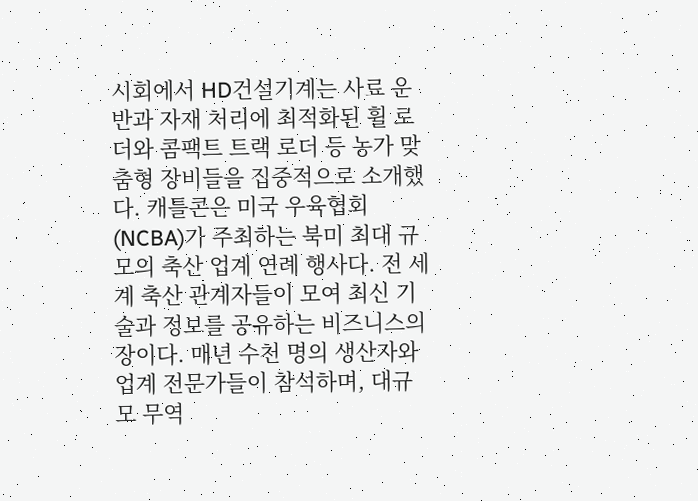시회에서 HD건설기계는 사료 운반과 자재 처리에 최적화된 휠 로더와 콤팩트 트랙 로더 등 농가 맞춤형 장비들을 집중적으로 소개했다. 캐틀콘은 미국 우육협회(NCBA)가 주최하는 북미 최대 규모의 축산 업계 연례 행사다. 전 세계 축산 관계자들이 모여 최신 기술과 정보를 공유하는 비즈니스의 장이다. 매년 수천 명의 생산자와 업계 전문가들이 참석하며, 대규모 무역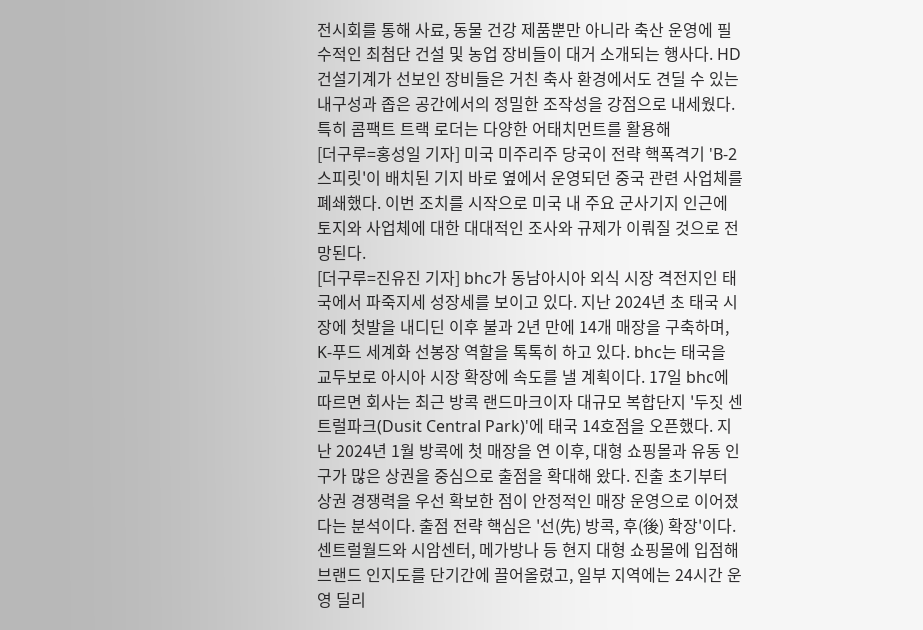전시회를 통해 사료, 동물 건강 제품뿐만 아니라 축산 운영에 필수적인 최첨단 건설 및 농업 장비들이 대거 소개되는 행사다. HD건설기계가 선보인 장비들은 거친 축사 환경에서도 견딜 수 있는 내구성과 좁은 공간에서의 정밀한 조작성을 강점으로 내세웠다. 특히 콤팩트 트랙 로더는 다양한 어태치먼트를 활용해
[더구루=홍성일 기자] 미국 미주리주 당국이 전략 핵폭격기 'B-2 스피릿'이 배치된 기지 바로 옆에서 운영되던 중국 관련 사업체를 폐쇄했다. 이번 조치를 시작으로 미국 내 주요 군사기지 인근에 토지와 사업체에 대한 대대적인 조사와 규제가 이뤄질 것으로 전망된다.
[더구루=진유진 기자] bhc가 동남아시아 외식 시장 격전지인 태국에서 파죽지세 성장세를 보이고 있다. 지난 2024년 초 태국 시장에 첫발을 내디딘 이후 불과 2년 만에 14개 매장을 구축하며, K-푸드 세계화 선봉장 역할을 톡톡히 하고 있다. bhc는 태국을 교두보로 아시아 시장 확장에 속도를 낼 계획이다. 17일 bhc에 따르면 회사는 최근 방콕 랜드마크이자 대규모 복합단지 '두짓 센트럴파크(Dusit Central Park)'에 태국 14호점을 오픈했다. 지난 2024년 1월 방콕에 첫 매장을 연 이후, 대형 쇼핑몰과 유동 인구가 많은 상권을 중심으로 출점을 확대해 왔다. 진출 초기부터 상권 경쟁력을 우선 확보한 점이 안정적인 매장 운영으로 이어졌다는 분석이다. 출점 전략 핵심은 '선(先) 방콕, 후(後) 확장'이다. 센트럴월드와 시암센터, 메가방나 등 현지 대형 쇼핑몰에 입점해 브랜드 인지도를 단기간에 끌어올렸고, 일부 지역에는 24시간 운영 딜리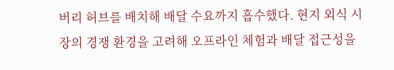버리 허브를 배치해 배달 수요까지 흡수했다. 현지 외식 시장의 경쟁 환경을 고려해 오프라인 체험과 배달 접근성을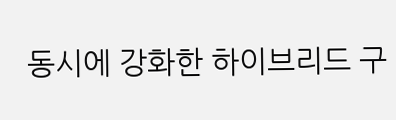동시에 강화한 하이브리드 구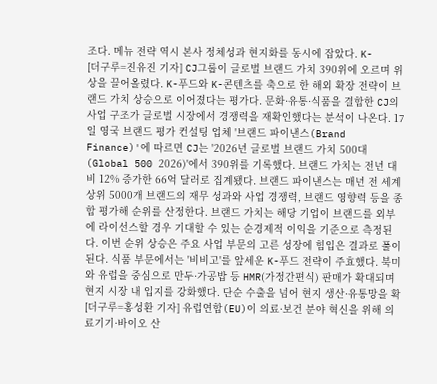조다. 메뉴 전략 역시 본사 정체성과 현지화를 동시에 잡았다. K-
[더구루=진유진 기자] CJ그룹이 글로벌 브랜드 가치 390위에 오르며 위상을 끌어올렸다. K-푸드와 K-콘텐츠를 축으로 한 해외 확장 전략이 브랜드 가치 상승으로 이어졌다는 평가다. 문화·유통·식품을 결합한 CJ의 사업 구조가 글로벌 시장에서 경쟁력을 재확인했다는 분석이 나온다. 17일 영국 브랜드 평가 컨설팅 업체 '브랜드 파이낸스(Brand Finance)'에 따르면 CJ는 '2026년 글로벌 브랜드 가치 500대(Global 500 2026)'에서 390위를 기록했다. 브랜드 가치는 전년 대비 12% 증가한 66억 달러로 집계됐다. 브랜드 파이낸스는 매년 전 세계 상위 5000개 브랜드의 재무 성과와 사업 경쟁력, 브랜드 영향력 등을 종합 평가해 순위를 산정한다. 브랜드 가치는 해당 기업이 브랜드를 외부에 라이선스할 경우 기대할 수 있는 순경제적 이익을 기준으로 측정된다. 이번 순위 상승은 주요 사업 부문의 고른 성장에 힘입은 결과로 풀이된다. 식품 부문에서는 '비비고'를 앞세운 K-푸드 전략이 주효했다. 북미와 유럽을 중심으로 만두·가공밥 등 HMR(가정간편식) 판매가 확대되며 현지 시장 내 입지를 강화했다. 단순 수출을 넘어 현지 생산·유통망을 확
[더구루=홍성환 기자] 유럽연합(EU)이 의료·보건 분야 혁신을 위해 의료기기·바이오 산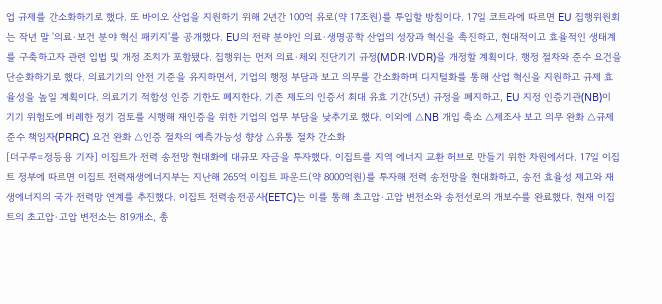업 규제를 간소화하기로 했다. 또 바이오 산업을 지원하기 위해 2년간 100억 유로(약 17조원)를 투입할 방침이다. 17일 코트라에 따르면 EU 집행위원회는 작년 말 '의료·보건 분야 혁신 패키지'를 공개했다. EU의 전략 분야인 의료·생명공학 산업의 성장과 혁신을 촉진하고, 현대적이고 효율적인 생태계를 구축하고자 관련 입법 및 개정 조치가 포함됐다. 집행위는 먼저 의료·체외 진단기기 규정(MDR·IVDR)을 개정할 계획이다. 행정 절차와 준수 요건을 단순화하기로 했다. 의료기기의 안전 기준을 유지하면서, 기업의 행정 부담과 보고 의무를 간소화하며 디지털화를 통해 산업 혁신을 지원하고 규제 효율성을 높일 계획이다. 의료기기 적합성 인증 기한도 폐지한다. 기존 제도의 인증서 최대 유효 기간(5년) 규정을 폐지하고, EU 지정 인증기관(NB)이 기기 위험도에 비례한 정기 검토를 시행해 재인증을 위한 기업의 업무 부담을 낮추기로 했다. 이외에 △NB 개입 축소 △제조사 보고 의무 완화 △규제 준수 책임자(PRRC) 요건 완화 △인증 절차의 예측가능성 향상 △유통 절차 간소화
[더구루=정등용 기자] 이집트가 전력 송전망 현대화에 대규모 자금을 투자했다. 이집트를 지역 에너지 교환 허브로 만들기 위한 차원에서다. 17일 이집트 정부에 따르면 이집트 전력재생에너지부는 지난해 265억 이집트 파운드(약 8000억원)를 투자해 전력 송전망을 현대화하고, 송전 효율성 제고와 재생에너지의 국가 전력망 연계를 추진했다. 이집트 전력송전공사(EETC)는 이를 통해 초고압·고압 변전소와 송전선로의 개보수를 완료했다. 현재 이집트의 초고압·고압 변전소는 819개소, 총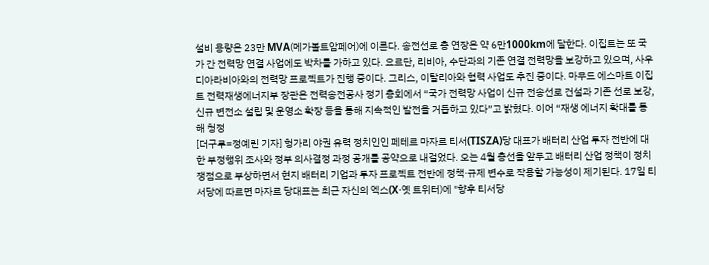설비 용량은 23만 MVA(메가볼트암페어)에 이른다. 송전선로 총 연장은 약 6만1000km에 달한다. 이집트는 또 국가 간 전력망 연결 사업에도 박차를 가하고 있다. 요르단, 리비아, 수단과의 기존 연결 전력망을 보강하고 있으며, 사우디아라비아와의 전력망 프로젝트가 진행 중이다. 그리스, 이탈리아와 협력 사업도 추진 중이다. 마무드 에스마트 이집트 전력재생에너지부 장관은 전력송전공사 정기 총회에서 “국가 전력망 사업이 신규 전송선로 건설과 기존 선로 보강, 신규 변전소 설립 및 운영소 확장 등을 통해 지속적인 발전을 거듭하고 있다”고 밝혔다. 이어 “재생 에너지 확대를 통해 청정
[더구루=정예린 기자] 헝가리 야권 유력 정치인인 페테르 마자르 티서(TISZA)당 대표가 배터리 산업 투자 전반에 대한 부정행위 조사와 정부 의사결정 과정 공개를 공약으로 내걸었다. 오는 4월 총선을 앞두고 배터리 산업 정책이 정치 쟁점으로 부상하면서 현지 배터리 기업과 투자 프로젝트 전반에 정책·규제 변수로 작용할 가능성이 제기된다. 17일 티서당에 따르면 마자르 당대표는 최근 자신의 엑스(X·옛 트위터)에 "향후 티서당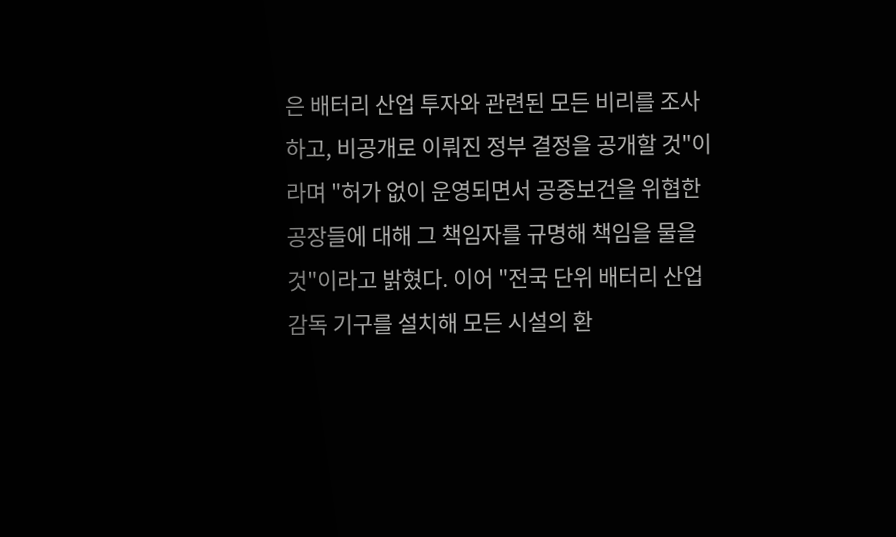은 배터리 산업 투자와 관련된 모든 비리를 조사하고, 비공개로 이뤄진 정부 결정을 공개할 것"이라며 "허가 없이 운영되면서 공중보건을 위협한 공장들에 대해 그 책임자를 규명해 책임을 물을 것"이라고 밝혔다. 이어 "전국 단위 배터리 산업 감독 기구를 설치해 모든 시설의 환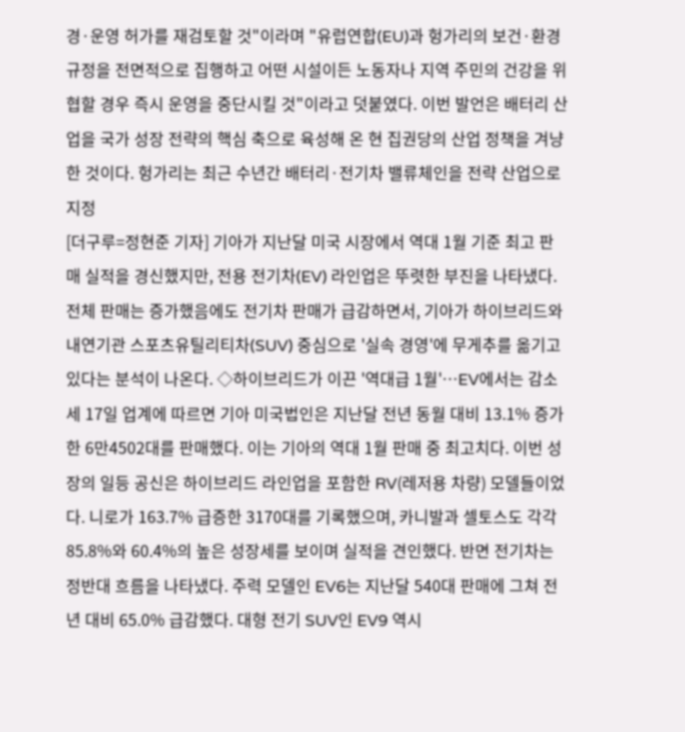경·운영 허가를 재검토할 것"이라며 "유럽연합(EU)과 헝가리의 보건·환경 규정을 전면적으로 집행하고 어떤 시설이든 노동자나 지역 주민의 건강을 위협할 경우 즉시 운영을 중단시킬 것"이라고 덧붙였다. 이번 발언은 배터리 산업을 국가 성장 전략의 핵심 축으로 육성해 온 현 집권당의 산업 정책을 겨냥한 것이다. 헝가리는 최근 수년간 배터리·전기차 밸류체인을 전략 산업으로 지정
[더구루=정현준 기자] 기아가 지난달 미국 시장에서 역대 1월 기준 최고 판매 실적을 경신했지만, 전용 전기차(EV) 라인업은 뚜렷한 부진을 나타냈다. 전체 판매는 증가했음에도 전기차 판매가 급감하면서, 기아가 하이브리드와 내연기관 스포츠유틸리티차(SUV) 중심으로 '실속 경영'에 무게추를 옮기고 있다는 분석이 나온다. ◇하이브리드가 이끈 '역대급 1월'…EV에서는 감소세 17일 업계에 따르면 기아 미국법인은 지난달 전년 동월 대비 13.1% 증가한 6만4502대를 판매했다. 이는 기아의 역대 1월 판매 중 최고치다. 이번 성장의 일등 공신은 하이브리드 라인업을 포함한 RV(레저용 차량) 모델들이었다. 니로가 163.7% 급증한 3170대를 기록했으며, 카니발과 셀토스도 각각 85.8%와 60.4%의 높은 성장세를 보이며 실적을 견인했다. 반면 전기차는 정반대 흐름을 나타냈다. 주력 모델인 EV6는 지난달 540대 판매에 그쳐 전년 대비 65.0% 급감했다. 대형 전기 SUV인 EV9 역시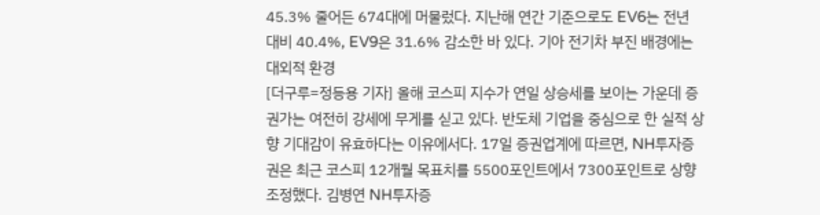45.3% 줄어든 674대에 머물렀다. 지난해 연간 기준으로도 EV6는 전년 대비 40.4%, EV9은 31.6% 감소한 바 있다. 기아 전기차 부진 배경에는 대외적 환경
[더구루=정등용 기자] 올해 코스피 지수가 연일 상승세를 보이는 가운데 증권가는 여전히 강세에 무게를 싣고 있다. 반도체 기업을 중심으로 한 실적 상향 기대감이 유효하다는 이유에서다. 17일 증권업계에 따르면, NH투자증권은 최근 코스피 12개월 목표치를 5500포인트에서 7300포인트로 상향 조정했다. 김병연 NH투자증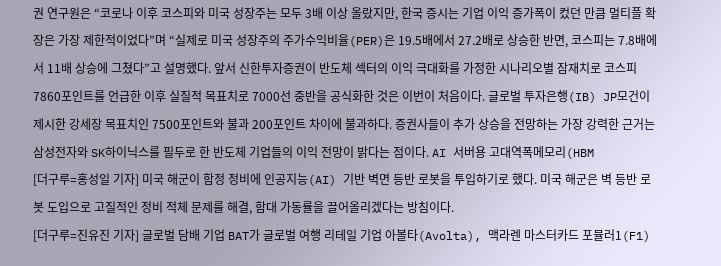권 연구원은 “코로나 이후 코스피와 미국 성장주는 모두 3배 이상 올랐지만, 한국 증시는 기업 이익 증가폭이 컸던 만큼 멀티플 확장은 가장 제한적이었다”며 “실제로 미국 성장주의 주가수익비율(PER)은 19.5배에서 27.2배로 상승한 반면, 코스피는 7.8배에서 11배 상승에 그쳤다”고 설명했다. 앞서 신한투자증권이 반도체 섹터의 이익 극대화를 가정한 시나리오별 잠재치로 코스피 7860포인트를 언급한 이후 실질적 목표치로 7000선 중반을 공식화한 것은 이번이 처음이다. 글로벌 투자은행(IB) JP모건이 제시한 강세장 목표치인 7500포인트와 불과 200포인트 차이에 불과하다. 증권사들이 추가 상승을 전망하는 가장 강력한 근거는 삼성전자와 SK하이닉스를 필두로 한 반도체 기업들의 이익 전망이 밝다는 점이다. AI 서버용 고대역폭메모리(HBM
[더구루=홍성일 기자] 미국 해군이 함정 정비에 인공지능(AI) 기반 벽면 등반 로봇을 투입하기로 했다. 미국 해군은 벽 등반 로봇 도입으로 고질적인 정비 적체 문제를 해결, 함대 가동률을 끌어올리겠다는 방침이다.
[더구루=진유진 기자] 글로벌 담배 기업 BAT가 글로벌 여행 리테일 기업 아볼타(Avolta), 맥라렌 마스터카드 포뮬러1(F1)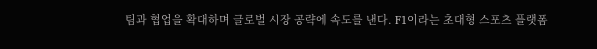팀과 협업을 확대하며 글로벌 시장 공략에 속도를 낸다. F1이라는 초대형 스포츠 플랫폼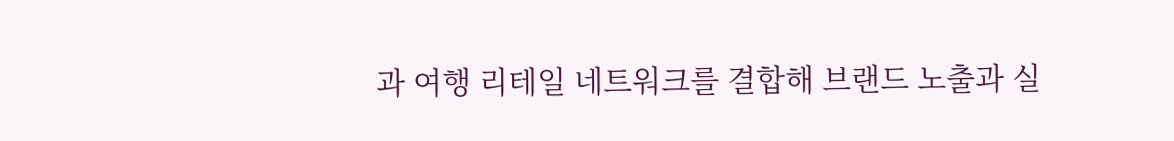과 여행 리테일 네트워크를 결합해 브랜드 노출과 실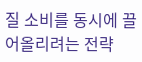질 소비를 동시에 끌어올리려는 전략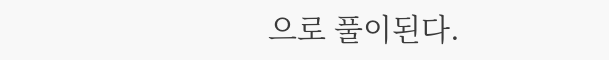으로 풀이된다.